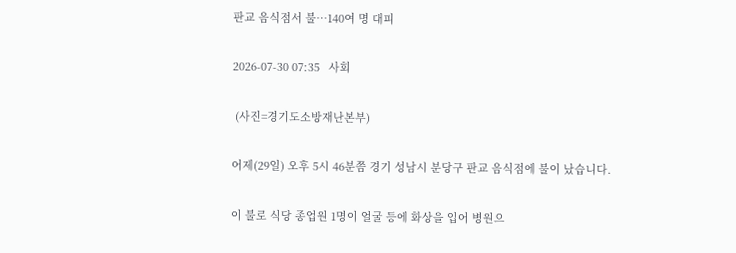판교 음식점서 불…140여 명 대피

2026-07-30 07:35   사회

 (사진=경기도소방재난본부)

어제(29일) 오후 5시 46분쯤 경기 성남시 분당구 판교 음식점에 불이 났습니다.

이 불로 식당 종업원 1명이 얼굴 등에 화상을 입어 병원으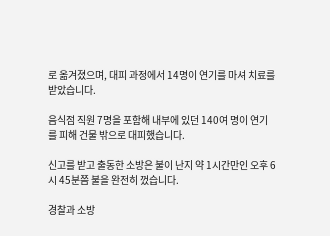로 옮겨졌으며, 대피 과정에서 14명이 연기를 마셔 치료를 받았습니다.

음식점 직원 7명을 포함해 내부에 있던 140여 명이 연기를 피해 건물 밖으로 대피했습니다.

신고를 받고 출동한 소방은 불이 난지 약 1시간만인 오후 6시 45분쯤 불을 완전히 껐습니다.

경찰과 소방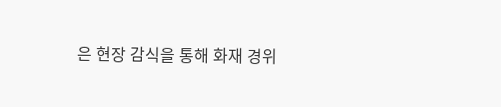은 현장 감식을 통해 화재 경위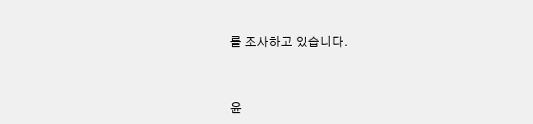를 조사하고 있습니다.


윤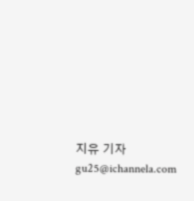지유 기자 gu25@ichannela.com